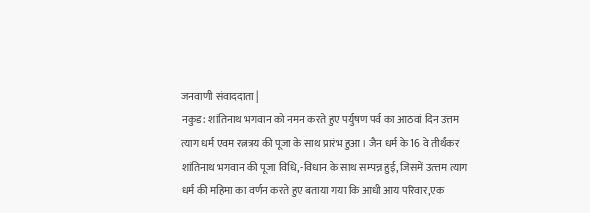जनवाणी संवाददाता |
नकुड: शांतिनाथ भगवान को नमन करते हुए पर्युषण पर्व का आठवां दिन उत्तम त्याग धर्म एवम रत्नत्रय की पूजा के साथ प्रारंभ हुआ। जैन धर्म के 16 वे तीर्थंकर शांतिनाथ भगवान की पूजा विधि,-विधान के साथ सम्पन्न हुई, जिसमें उत्त्तम त्याग धर्म की महिमा का वर्णन करते हुए बताया गया कि आधी आय परिवार,एक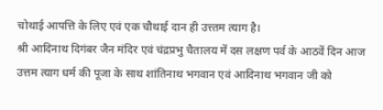चोथाई आपत्ति के लिए एवं एक चौथाई दान ही उत्त्तम त्याग है।
श्री आदिनाथ दिगंबर जैन मंदिर एवं चंद्रप्रभु चैतालय में दस लक्षण पर्व के आठवें दिन आज उत्तम त्याग धर्म की पूजा के साथ शांतिनाथ भगवान एवं आदिनाथ भगवान जी को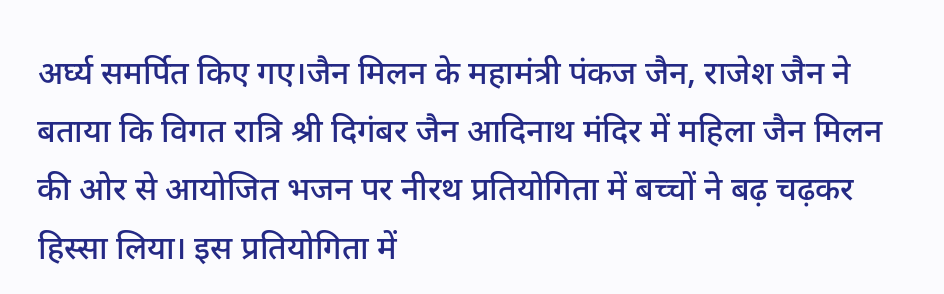अर्घ्य समर्पित किए गए।जैन मिलन के महामंत्री पंकज जैन, राजेश जैन ने बताया कि विगत रात्रि श्री दिगंबर जैन आदिनाथ मंदिर में महिला जैन मिलन की ओर से आयोजित भजन पर नीरथ प्रतियोगिता में बच्चों ने बढ़ चढ़कर हिस्सा लिया। इस प्रतियोगिता में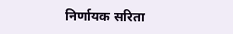निर्णायक सरिता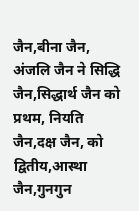जैन,बीना जैन, अंजलि जैन ने सिद्धि जैन,सिद्धार्थ जैन को प्रथम, नियति जैन,दक्ष जैन, को द्वितीय,आस्था जैन,गुनगुन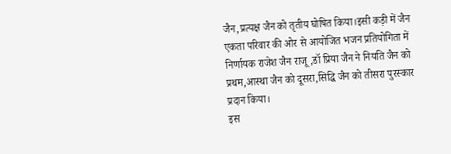जैन,प्रत्यक्ष जैन को तृतीय घोषित किया।इसी कड़ी में जैन एकता परिवार की ओर से आयोजित भजन प्रतियोगिता में निर्णायक राजेश जैन राजू,डॉ प्रिया जैन ने नियति जैन को प्रथम,आस्था जैन को दूसरा,सिद्धि जैन को तीसरा पुरस्कार प्रदान किया।
इस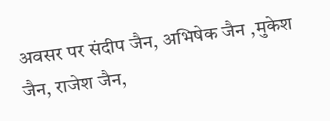अवसर पर संदीप जैन, अभिषेक जैन ,मुकेश जैन, राजेश जैन,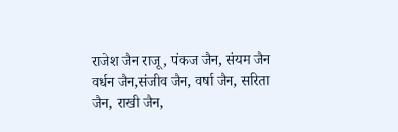राजेश जैन राजू, पंकज जैन, संयम जैन वर्धन जैन,संजीव जैन, वर्षा जैन, सरिता जैन, राखी जैन,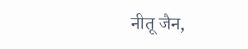नीतू जैन,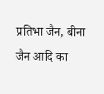प्रतिभा जैन, बीना जैन आदि का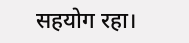सहयोग रहा।